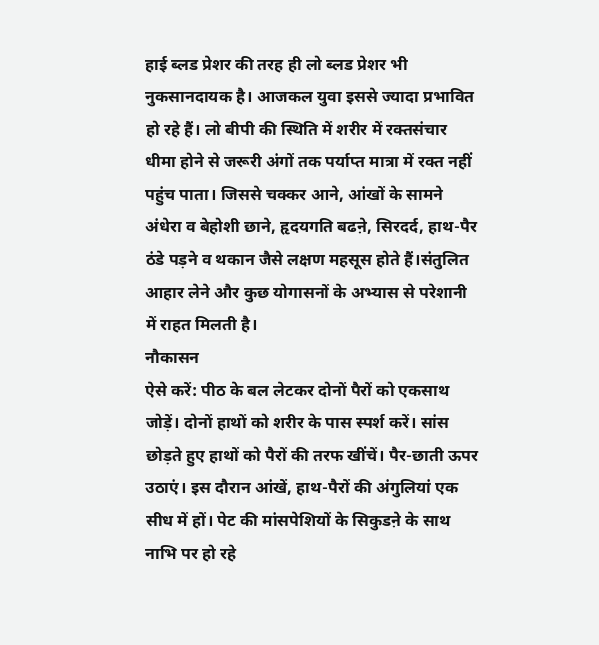हाई ब्लड प्रेशर की तरह ही लो ब्लड प्रेशर भी नुकसानदायक है। आजकल युवा इससे ज्यादा प्रभावित हो रहे हैं। लो बीपी की स्थिति में शरीर में रक्तसंचार धीमा होने से जरूरी अंगों तक पर्याप्त मात्रा में रक्त नहीं पहुंच पाता। जिससे चक्कर आने, आंखों के सामने अंधेरा व बेहोशी छाने, हृदयगति बढऩे, सिरदर्द, हाथ-पैर ठंडे पड़ने व थकान जैसे लक्षण महसूस होते हैं।संतुलित आहार लेने और कुछ योगासनों के अभ्यास से परेशानी में राहत मिलती है।
नौकासन
ऐसे करें: पीठ के बल लेटकर दोनों पैरों को एकसाथ जोड़ें। दोनों हाथों को शरीर के पास स्पर्श करें। सांस छोड़ते हुए हाथों को पैरों की तरफ खींचें। पैर-छाती ऊपर उठाएं। इस दौरान आंखें, हाथ-पैरों की अंगुलियां एक सीध में हों। पेट की मांसपेशियों के सिकुडऩे के साथ नाभि पर हो रहे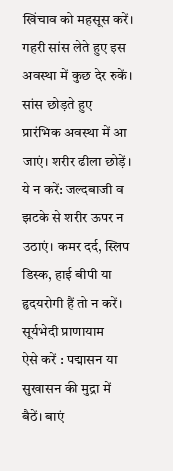खिंचाव को महसूस करें। गहरी सांस लेते हुए इस अवस्था में कुछ देर रुकें। सांस छोड़ते हुए प्रारंभिक अवस्था में आ जाएं। शरीर ढीला छोड़ें।
ये न करें: जल्दबाजी व झटके से शरीर ऊपर न उठाएं। कमर दर्द, स्लिप डिस्क, हाई बीपी या हृदयरोगी हैं तो न करें।
सूर्यभेदी प्राणायाम
ऐसे करें : पद्मासन या सुखासन की मुद्रा में बैठें। बाएं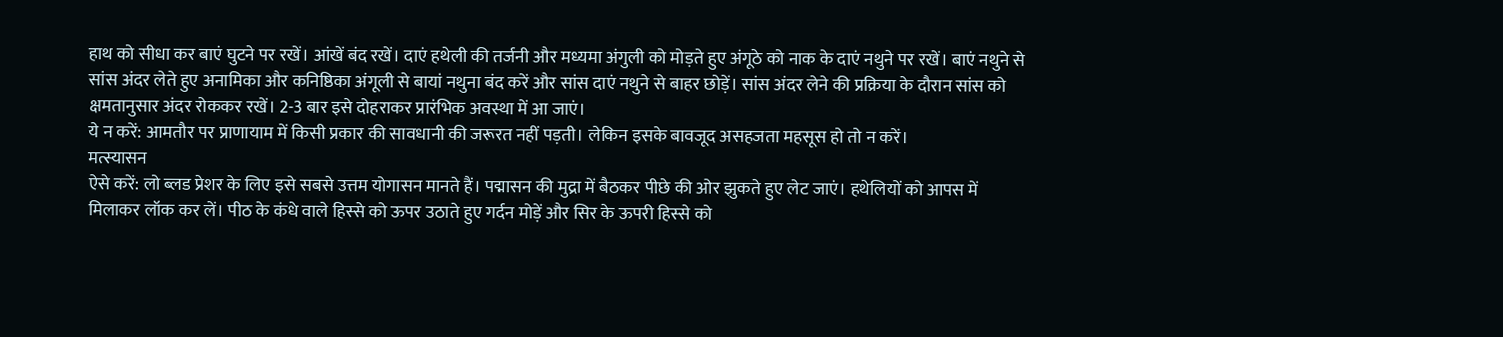हाथ को सीधा कर बाएं घुटने पर रखें। आंखें बंद रखें। दाएं हथेली की तर्जनी और मध्यमा अंगुली को मोड़ते हुए अंगूठे को नाक के दाएं नथुने पर रखें। बाएं नथुने से सांस अंदर लेते हुए अनामिका और कनिष्ठिका अंगूली से बायां नथुना बंद करें और सांस दाएं नथुने से बाहर छोड़ें। सांस अंदर लेने की प्रक्रिया के दौरान सांस को क्षमतानुसार अंदर रोककर रखें। 2-3 बार इसे दोहराकर प्रारंभिक अवस्था में आ जाएं।
ये न करें: आमतौर पर प्राणायाम में किसी प्रकार की सावधानी की जरूरत नहीं पड़ती। लेकिन इसके बावजूद असहजता महसूस हो तो न करें।
मत्स्यासन
ऐसे करें: लो ब्लड प्रेशर के लिए इसे सबसे उत्तम योगासन मानते हैं। पद्मासन की मुद्रा में बैठकर पीछे की ओर झुकते हुए लेट जाएं। हथेलियों को आपस में मिलाकर लॉक कर लें। पीठ के कंधे वाले हिस्से को ऊपर उठाते हुए गर्दन मोड़ें और सिर के ऊपरी हिस्से को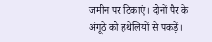जमीन पर टिकाएं। दोनों पैर के अंगूठे को हथेलियों से पकड़ें।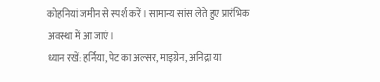कोहनियां जमीन से स्पर्श करें। सामान्य सांस लेते हुए प्रारंभिक अवस्था में आ जाएं।
ध्यान रखें: हर्निया, पेट का अल्सर, माइग्रेन, अनिद्रा या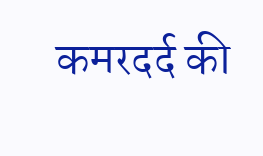कमरदर्द की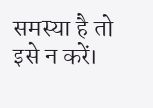समस्या है तो इसे न करें।